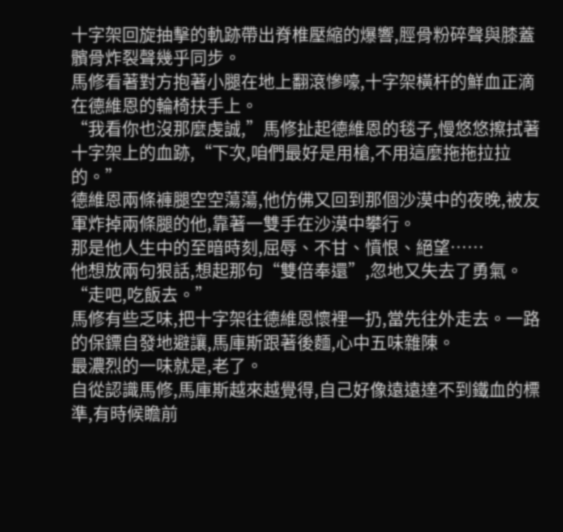十字架回旋抽擊的軌跡帶出脊椎壓縮的爆響,脛骨粉碎聲與膝蓋髕骨炸裂聲幾乎同步。
馬修看著對方抱著小腿在地上翻滾慘嚎,十字架橫杆的鮮血正滴在德維恩的輪椅扶手上。
“我看你也沒那麼虔誠,”馬修扯起德維恩的毯子,慢悠悠擦拭著十字架上的血跡,“下次,咱們最好是用槍,不用這麼拖拖拉拉的。”
德維恩兩條褲腿空空蕩蕩,他仿佛又回到那個沙漠中的夜晚,被友軍炸掉兩條腿的他,靠著一雙手在沙漠中攀行。
那是他人生中的至暗時刻,屈辱、不甘、憤恨、絕望……
他想放兩句狠話,想起那句“雙倍奉還”,忽地又失去了勇氣。
“走吧,吃飯去。”
馬修有些乏味,把十字架往德維恩懷裡一扔,當先往外走去。一路的保鏢自發地避讓,馬庫斯跟著後麵,心中五味雜陳。
最濃烈的一味就是,老了。
自從認識馬修,馬庫斯越來越覺得,自己好像遠遠達不到鐵血的標準,有時候瞻前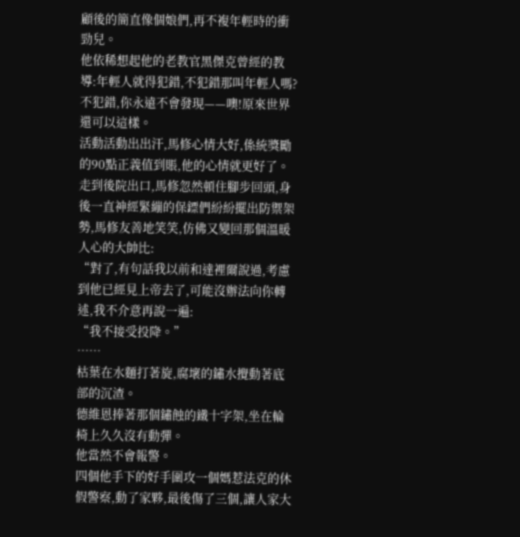顧後的簡直像個娘們,再不複年輕時的衝勁兒。
他依稀想起他的老教官黑傑克曾經的教導:年輕人就得犯錯,不犯錯那叫年輕人嗎?不犯錯,你永遠不會發現——噢!原來世界還可以這樣。
活動活動出出汗,馬修心情大好,係統獎勵的90點正義值到賬,他的心情就更好了。
走到後院出口,馬修忽然頓住腳步回頭,身後一直神經緊繃的保鏢們紛紛擺出防禦架勢,馬修友善地笑笑,仿佛又變回那個溫暖人心的大帥比:
“對了,有句話我以前和達裡爾說過,考慮到他已經見上帝去了,可能沒辦法向你轉述,我不介意再說一遍:
“我不接受投降。”
……
枯葉在水麵打著旋,腐壞的鏽水攪動著底部的沉渣。
德維恩捧著那個鏽蝕的鐵十字架,坐在輪椅上久久沒有動彈。
他當然不會報警。
四個他手下的好手圍攻一個媽惹法克的休假警察,動了家夥,最後傷了三個,讓人家大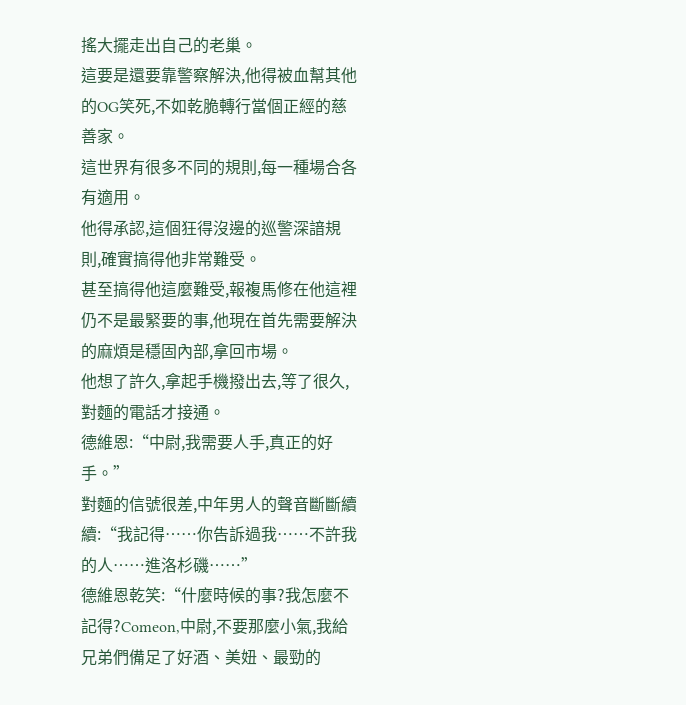搖大擺走出自己的老巢。
這要是還要靠警察解決,他得被血幫其他的OG笑死,不如乾脆轉行當個正經的慈善家。
這世界有很多不同的規則,每一種場合各有適用。
他得承認,這個狂得沒邊的巡警深諳規則,確實搞得他非常難受。
甚至搞得他這麼難受,報複馬修在他這裡仍不是最緊要的事,他現在首先需要解決的麻煩是穩固內部,拿回市場。
他想了許久,拿起手機撥出去,等了很久,對麵的電話才接通。
德維恩:“中尉,我需要人手,真正的好手。”
對麵的信號很差,中年男人的聲音斷斷續續:“我記得……你告訴過我……不許我的人……進洛杉磯……”
德維恩乾笑:“什麼時候的事?我怎麼不記得?Comeon,中尉,不要那麼小氣,我給兄弟們備足了好酒、美妞、最勁的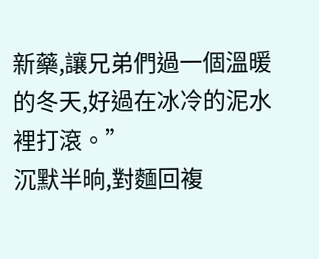新藥,讓兄弟們過一個溫暖的冬天,好過在冰冷的泥水裡打滾。”
沉默半晌,對麵回複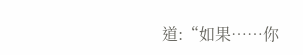道:“如果……你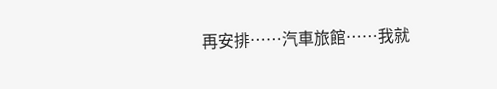再安排……汽車旅館……我就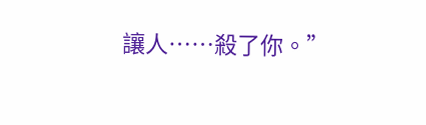讓人……殺了你。”